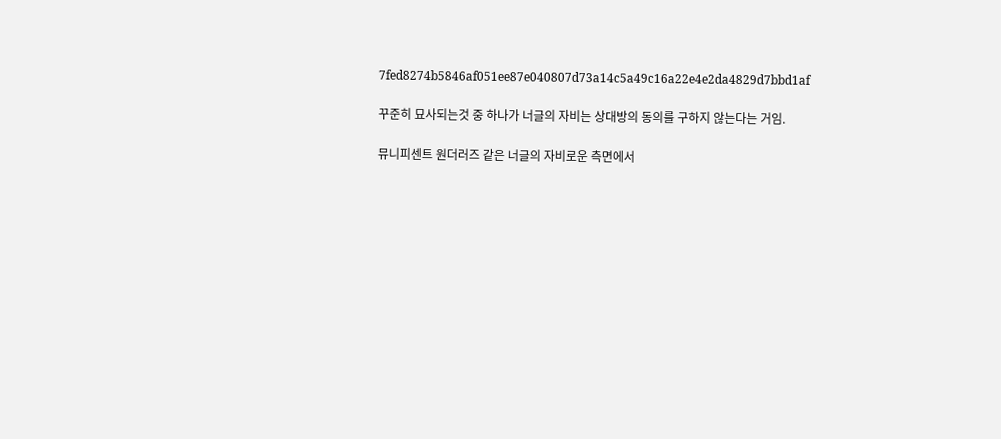7fed8274b5846af051ee87e040807d73a14c5a49c16a22e4e2da4829d7bbd1af

꾸준히 묘사되는것 중 하나가 너글의 자비는 상대방의 동의를 구하지 않는다는 거임.

뮤니피센트 원더러즈 같은 너글의 자비로운 측면에서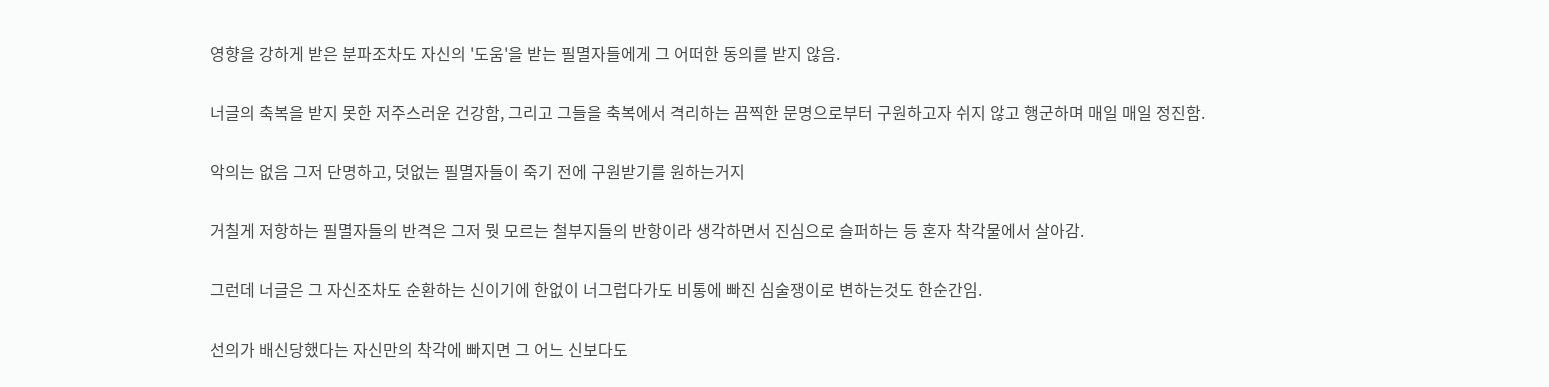영향을 강하게 받은 분파조차도 자신의 '도움'을 받는 필멸자들에게 그 어떠한 동의를 받지 않음.

너글의 축복을 받지 못한 저주스러운 건강함, 그리고 그들을 축복에서 격리하는 끔찍한 문명으로부터 구원하고자 쉬지 않고 행군하며 매일 매일 정진함.

악의는 없음 그저 단명하고, 덧없는 필멸자들이 죽기 전에 구원받기를 원하는거지

거칠게 저항하는 필멸자들의 반격은 그저 뭣 모르는 철부지들의 반항이라 생각하면서 진심으로 슬퍼하는 등 혼자 착각물에서 살아감.

그런데 너글은 그 자신조차도 순환하는 신이기에 한없이 너그럽다가도 비통에 빠진 심술쟁이로 변하는것도 한순간임.

선의가 배신당했다는 자신만의 착각에 빠지면 그 어느 신보다도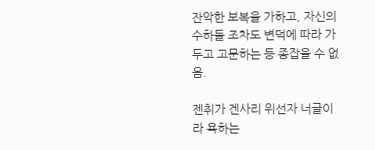잔악한 보복을 가하고, 자신의 수하들 조차도 변덕에 따라 가두고 고문하는 등 종잡을 수 없음.

젠취가 겐사리 위선자 너글이라 욕하는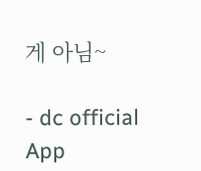게 아님~

- dc official App